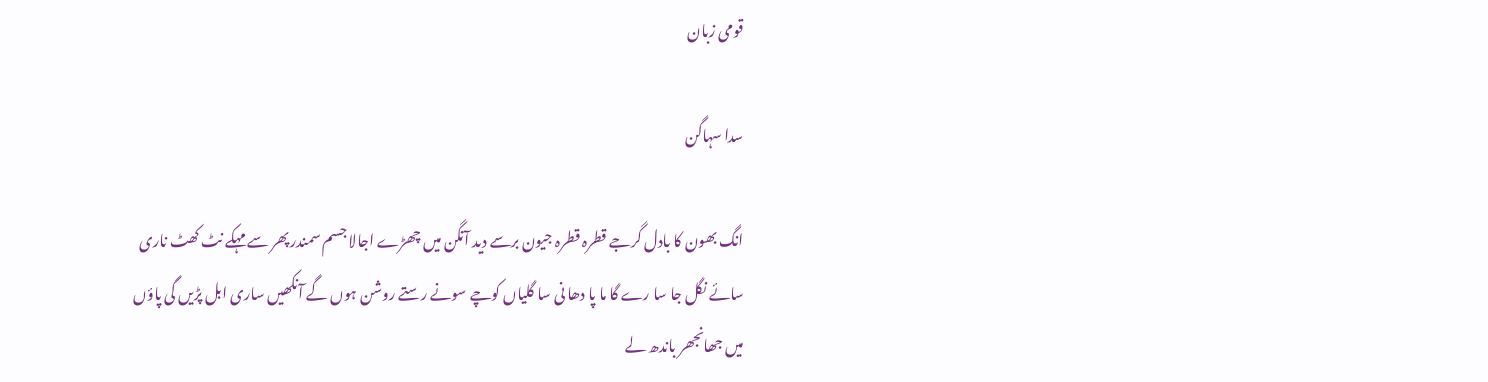قومی زبان

سدا سہاگن

انگ بھون کا بادل گرجے قطرہ قطرہ جیون برسے دید آنگن میں چھڑے اجالا جسم سمندر پھر سے مہکے نٹ کھٹ ناری سائے نگل جا سا رے گا ما پا دھا نی سا گلیاں کوچے سونے رستے روشن ہوں گے آنکھیں ساری ابل پڑیں گی پاؤں میں جھانجھر باندھ لے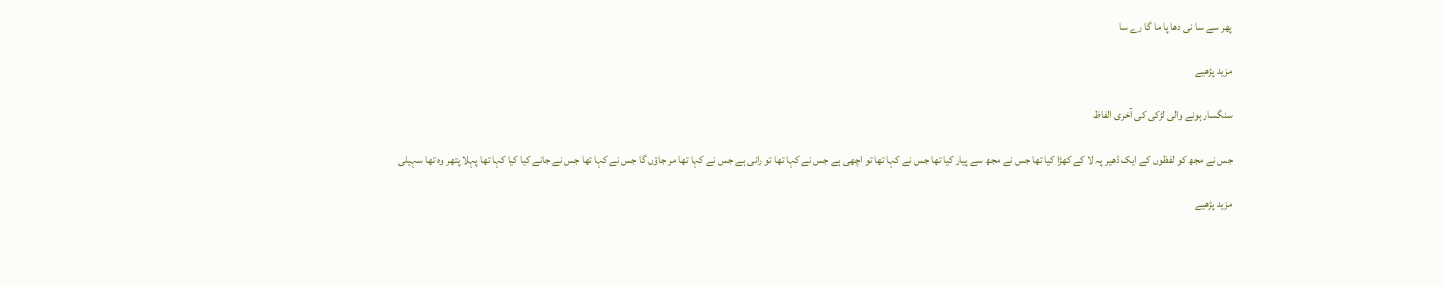پھر سے سا نی دھا پا ما گا رے سا

مزید پڑھیے

سنگسار ہونے والی لڑکی کی آخری الفاظ

جس نے مجھ کو لفظوں کے ایک ڈھیر پہ لا کے کھڑا کیا تھا جس نے مجھ سے پیار کیا تھا جس نے کہا تھا تو اچھی ہے جس نے کہا تھا تو رانی ہے جس نے کہا تھا مر جاؤں گا جس نے کہا تھا جس نے جانے کیا کیا کہا تھا پہلا پتھر وہ تھا سہیلی

مزید پڑھیے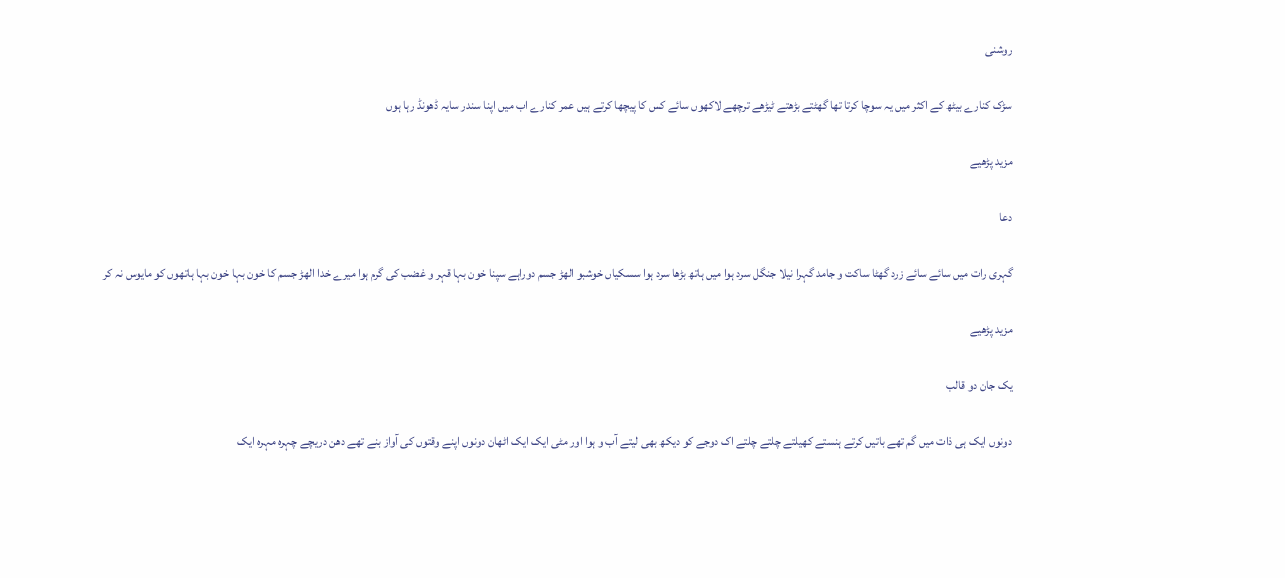روشنی

سڑک کنارے بیٹھ کے اکثر میں یہ سوچا کرتا تھا گھٹتے بڑھتے ٹیڑھے ترچھے لاکھوں سائے کس کا پیچھا کرتے ہیں عمر کنارے اب میں اپنا سندر سایہ ڈھونڈ رہا ہوں

مزید پڑھیے

دعا

گہری رات میں سائے سائے زرد گھٹا ساکت و جامد گہرا نیلا جنگل سرد ہوا میں ہاتھ بڑھا سرد ہوا سسکیاں خوشبو الھڑ جسم دوراہے سپنا خون بہا قہر و غضب کی گرم ہوا میرے خدا الھڑ جسم کا خون بہا خون بہا ہاتھوں کو مایوس نہ کر

مزید پڑھیے

یک جان دو قالب

دونوں ایک ہی ذات میں گم تھے باتیں کرتے ہنستے کھیلتے چلتے چلتے اک دوجے کو دیکھ بھی لیتے آب و ہوا اور مٹی ایک ایک اٹھان دونوں اپنے وقتوں کی آواز بنے تھے دھن دریچے چہرہ مہرہ ایک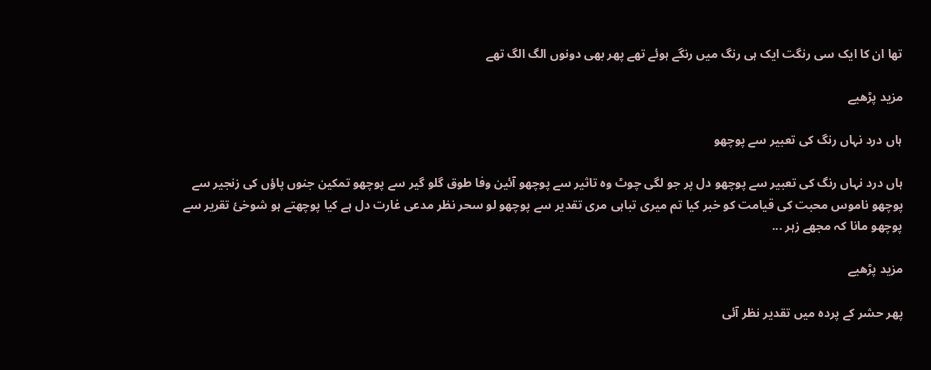تھا ان کا ایک سی رنگت ایک ہی رنگ میں رنگے ہوئے تھے پھر بھی دونوں الگ الگ تھے

مزید پڑھیے

ہاں درد نہاں رنگ کی تعبیر سے پوچھو

ہاں درد نہاں رنگ کی تعبیر سے پوچھو دل پر جو لگی چوٹ وہ تاثیر سے پوچھو آئین وفا طوق گلو گیر سے پوچھو تمکین جنوں پاؤں کی زنجیر سے پوچھو ناموس محبت کی قیامت کو خبر کیا تم میری تباہی مری تقدیر سے پوچھو لو سحر نظر مدعی غارت دل ہے کیا پوچھتے ہو شوخیٔ تقریر سے پوچھو مانا کہ مجھے زہر ...

مزید پڑھیے

پھر حشر کے پردہ میں تقدیر نظر آئی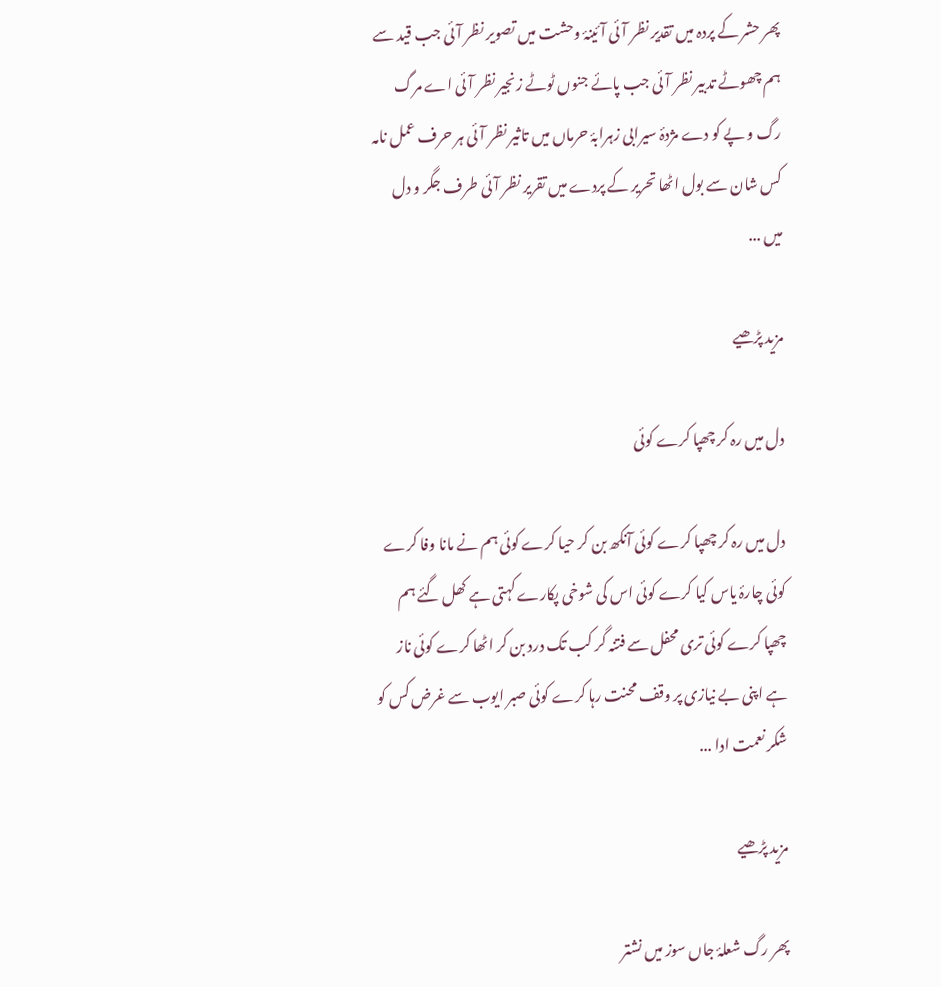پھر حشر کے پردہ میں تقدیر نظر آئی آئینۂ وحشت میں تصویر نظر آئی جب قید سے ہم چھوٹے تدبیر نظر آئی جب پائے جنوں ٹوٹے زنجیر نظر آئی اے مرگ رگ و پے کو دے مژدۂ سیرابی زہرابۂ حرماں میں تاثیر نظر آئی ہر حرف عمل نامہ کس شان سے بول اٹھا تحریر کے پردے میں تقریر نظر آئی طرف جگر و دل میں ...

مزید پڑھیے

دل میں رہ کر چھپا کرے کوئی

دل میں رہ کر چھپا کرے کوئی آنکھ بن کر حیا کرے کوئی ہم نے مانا وفا کرے کوئی چارۂ یاس کیا کرے کوئی اس کی شوخی پکارے کہتی ہے کھل گئے ہم چھپا کرے کوئی تری محفل سے فتنہ گر کب تک درد بن کر اٹھا کرے کوئی ناز ہے اپنی بے نیازی پر وقف محنت رہا کرے کوئی صبر ایوب سے غرض کس کو شکر نعمت ادا ...

مزید پڑھیے

پھر رگ شعلۂ جاں سوز میں نشتر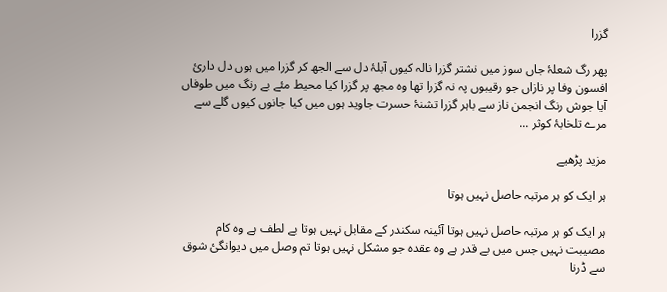گزرا

پھر رگ شعلۂ جاں سوز میں نشتر گزرا نالہ کیوں آبلۂ دل سے الجھ کر گزرا میں ہوں دل دارئ افسون وفا پر نازاں جو رقیبوں پہ نہ گزرا تھا وہ مجھ پر گزرا کیا محیط مئے بے رنگ میں طوفاں آیا جوش رنگ انجمن ناز سے باہر گزرا تشنۂ حسرت جاوید ہوں میں کیا جانوں کیوں گلے سے مرے تلخابۂ کوثر ...

مزید پڑھیے

ہر ایک کو ہر مرتبہ حاصل نہیں ہوتا

ہر ایک کو ہر مرتبہ حاصل نہیں ہوتا آئینہ سکندر کے مقابل نہیں ہوتا بے لطف ہے وہ کام مصیبت نہیں جس میں بے قدر ہے وہ عقدہ جو مشکل نہیں ہوتا تم وصل میں دیوانگئ شوق سے ڈرنا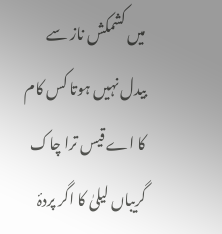میں کشمکش ناز سے بیدل نہیں ہوتا کس کام کا اے قیس ترا چاک گریباں لیلیٰ کا اگر پردۂ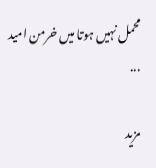محمل نہیں ہوتا میں خرمن امید ...

مزید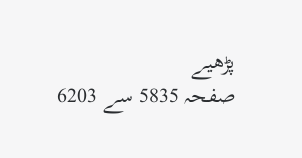پڑھیے
صفحہ 5835 سے 6203